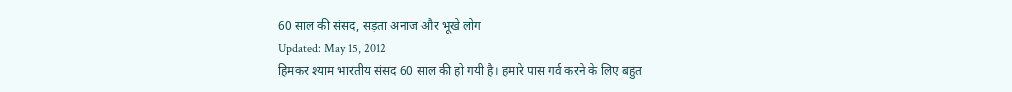60 साल की संसद, सड़ता अनाज और भूखे लोग
Updated: May 15, 2012
हिमकर श्याम भारतीय संसद 60 साल की हो गयी है। हमारे पास गर्व करने के लिए बहुत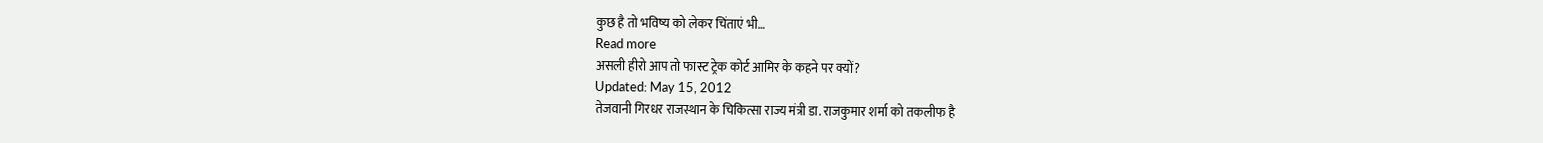कुछ है तो भविष्य को लेकर चिंताएं भी…
Read more
असली हीरो आप तो फास्ट ट्रेक कोर्ट आमिर के कहने पर क्यों?
Updated: May 15, 2012
तेजवानी गिरधर राजस्थान के चिकित्सा राज्य मंत्री डा. राजकुमार शर्मा को तकलीफ है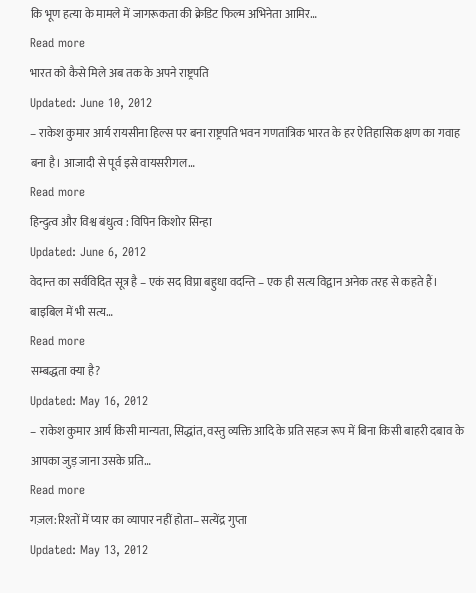कि भूण हत्या के मामले में जागरूकता की क्रेडिट फिल्म अभिनेता आमिर…
Read more
भारत को कैसे मिले अब तक के अपने राष्ट्रपति
Updated: June 10, 2012
– राकेश कुमार आर्य रायसीना हिल्स पर बना राष्ट्रपति भवन गणतांत्रिक भारत के हर ऐतिहासिक क्षण का गवाह बना है। आजादी से पूर्व इसे वायसरीगल…
Read more
हिन्दुत्व और विश्व बंधुत्व : विपिन किशोर सिन्हा
Updated: June 6, 2012
वेदान्त का सर्वविदित सूत्र है – एकं सद विप्रा बहुधा वदन्ति – एक ही सत्य विद्वान अनेक तरह से कहते हैं। बाइबिल में भी सत्य…
Read more
सम्बद्धता क्या है?
Updated: May 16, 2012
– राकेश कुमार आर्य किसी मान्यता, सिद्धांत, वस्तु व्यक्ति आदि के प्रति सहज रूप में बिना किसी बाहरी दबाव के आपका जुड़ जाना उसके प्रति…
Read more
गज़ल:रिश्तों में प्यार का व्यापार नहीं होता– सत्येंद्र गुप्ता
Updated: May 13, 2012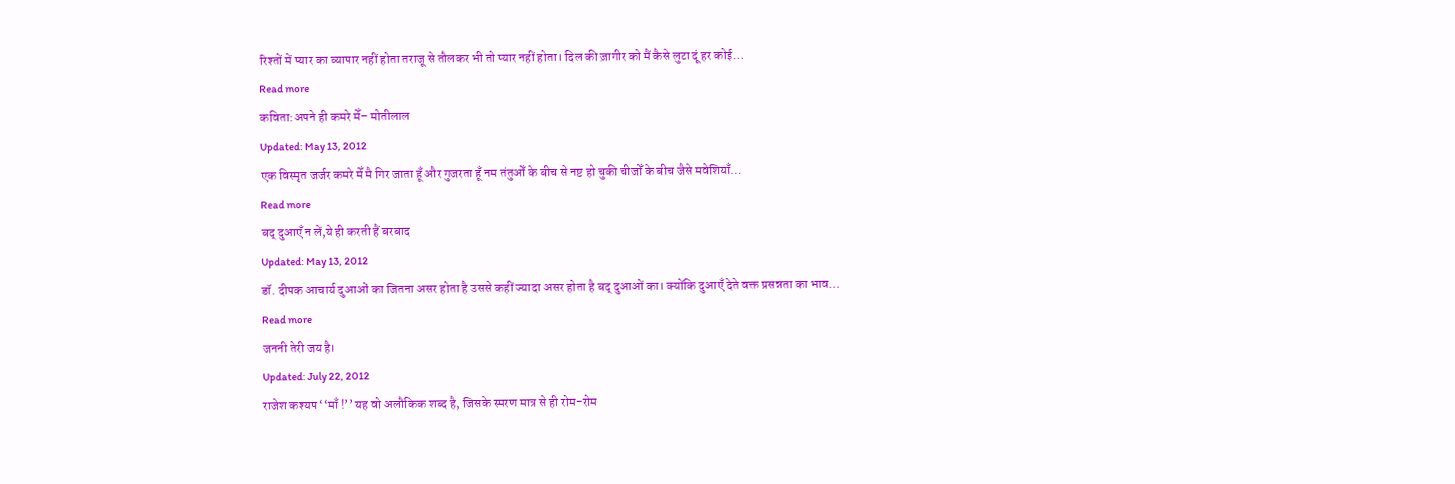रिश्तों में प्यार का व्यापार नहीं होता तराजू से तौलकर भी तो प्यार नहीं होता। दिल की ज़ागीर को मैं कैसे लुटा दूं हर कोई…
Read more
कविता:अपने ही कमरे मेँ– मोतीलाल
Updated: May 13, 2012
एक विस्मृत जर्जर कमरे मेँ मै गिर जाता हूँ और गुजरता हूँ नम तंतुओँ के बीच से नष्ट हो चुकी चीजोँ के बीच जैसे मवेशियाँ…
Read more
बद् दुआएँ न लें,ये ही करती हैं बरबाद
Updated: May 13, 2012
डॉ. दीपक आचार्य दुआओं का जितना असर होता है उससे कहीं ज्यादा असर होता है बद् दुआओं का। क्योंकि दुआएँ देते वक्त प्रसन्नता का भाव…
Read more
जननी तेरी जय है।
Updated: July 22, 2012
राजेश कश्यप ‘‘माँ !’’ यह वो अलौकिक शब्द है, जिसके स्मरण मात्र से ही रोम-रोम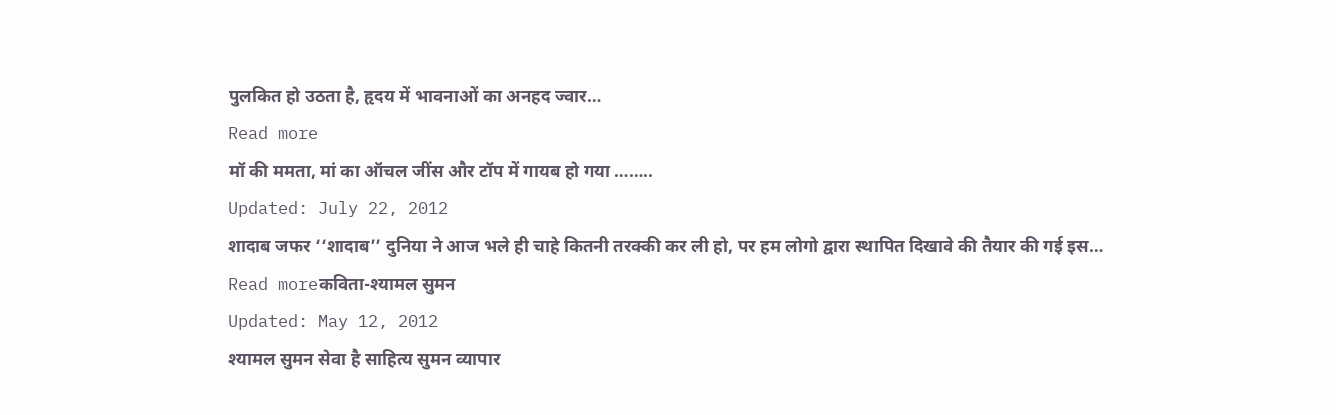पुलकित हो उठता है, हृदय में भावनाओं का अनहद ज्वार…
Read more
मॉ की ममता, मां का ऑचल जींस और टॉप में गायब हो गया ……..
Updated: July 22, 2012
शादाब जफर ‘‘शादाब’’ दुनिया ने आज भले ही चाहे कितनी तरक्की कर ली हो, पर हम लोगो द्वारा स्थापित दिखावे की तैयार की गई इस…
Read moreकविता-श्यामल सुमन
Updated: May 12, 2012
श्यामल सुमन सेवा है साहित्य सुमन व्यापार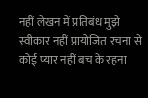नहीं लेखन में प्रतिबंध मुझे स्वीकार नहीं प्रायोजित रचना से कोई प्यार नहीं बच के रहना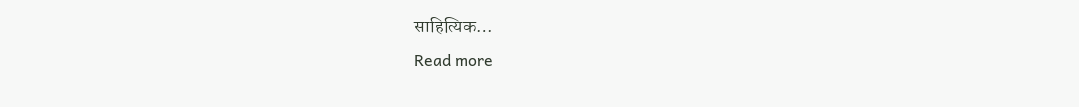साहित्यिक…
Read more